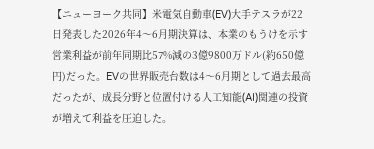【ニューヨーク共同】米電気自動車(EV)大手テスラが22日発表した2026年4〜6月期決算は、本業のもうけを示す営業利益が前年同期比57%減の3億9800万ドル(約650億円)だった。EVの世界販売台数は4〜6月期として過去最高だったが、成長分野と位置付ける人工知能(AI)関連の投資が増えて利益を圧迫した。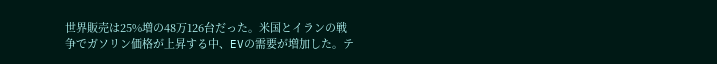世界販売は25%増の48万126台だった。米国とイランの戦争でガソリン価格が上昇する中、EVの需要が増加した。テ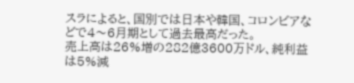スラによると、国別では日本や韓国、コロンビアなどで4〜6月期として過去最高だった。
売上高は26%増の282億3600万ドル、純利益は5%減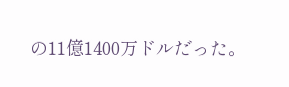の11億1400万ドルだった。